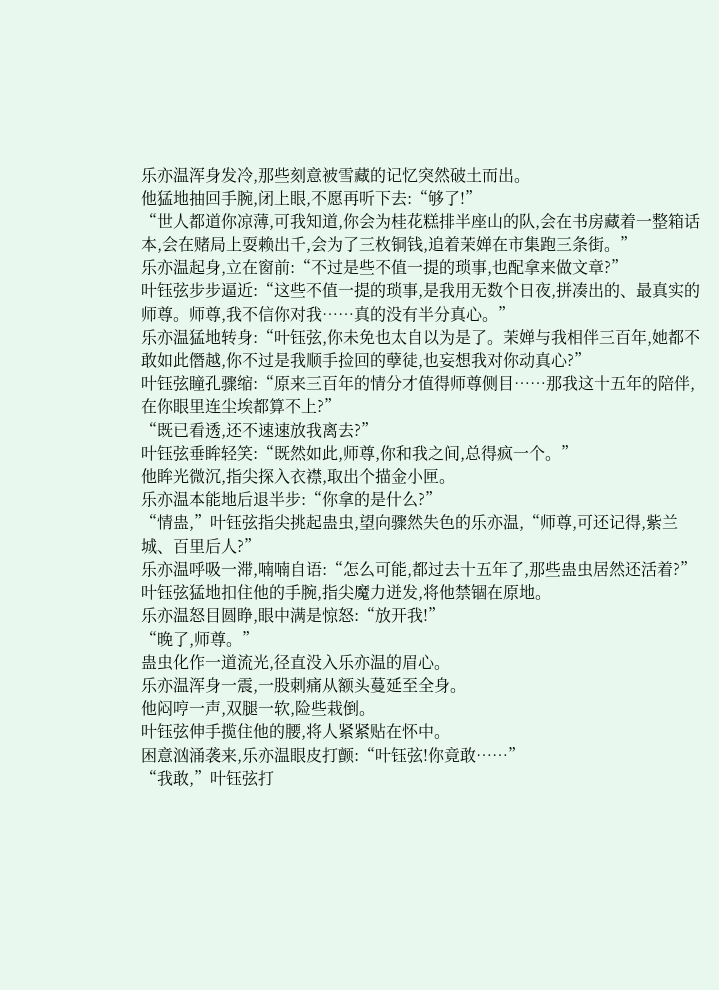乐亦温浑身发冷,那些刻意被雪藏的记忆突然破土而出。
他猛地抽回手腕,闭上眼,不愿再听下去:“够了!”
“世人都道你凉薄,可我知道,你会为桂花糕排半座山的队,会在书房藏着一整箱话本,会在赌局上耍赖出千,会为了三枚铜钱,追着茉婵在市集跑三条街。”
乐亦温起身,立在窗前:“不过是些不值一提的琐事,也配拿来做文章?”
叶钰弦步步逼近:“这些不值一提的琐事,是我用无数个日夜,拼凑出的、最真实的师尊。师尊,我不信你对我……真的没有半分真心。”
乐亦温猛地转身:“叶钰弦,你未免也太自以为是了。茉婵与我相伴三百年,她都不敢如此僭越,你不过是我顺手捡回的孽徒,也妄想我对你动真心?”
叶钰弦瞳孔骤缩:“原来三百年的情分才值得师尊侧目……那我这十五年的陪伴,在你眼里连尘埃都算不上?”
“既已看透,还不速速放我离去?”
叶钰弦垂眸轻笑:“既然如此,师尊,你和我之间,总得疯一个。”
他眸光微沉,指尖探入衣襟,取出个描金小匣。
乐亦温本能地后退半步:“你拿的是什么?”
“情蛊,”叶钰弦指尖挑起蛊虫,望向骤然失色的乐亦温,“师尊,可还记得,紫兰城、百里后人?”
乐亦温呼吸一滞,喃喃自语:“怎么可能,都过去十五年了,那些蛊虫居然还活着?”
叶钰弦猛地扣住他的手腕,指尖魔力迸发,将他禁锢在原地。
乐亦温怒目圆睁,眼中满是惊怒:“放开我!”
“晚了,师尊。”
蛊虫化作一道流光,径直没入乐亦温的眉心。
乐亦温浑身一震,一股刺痛从额头蔓延至全身。
他闷哼一声,双腿一软,险些栽倒。
叶钰弦伸手揽住他的腰,将人紧紧贴在怀中。
困意汹涌袭来,乐亦温眼皮打颤:“叶钰弦!你竟敢……”
“我敢,”叶钰弦打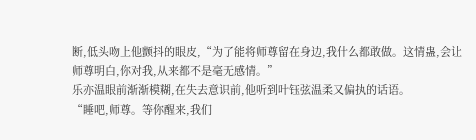断,低头吻上他颤抖的眼皮,“为了能将师尊留在身边,我什么都敢做。这情蛊,会让师尊明白,你对我,从来都不是毫无感情。”
乐亦温眼前渐渐模糊,在失去意识前,他听到叶钰弦温柔又偏执的话语。
“睡吧,师尊。等你醒来,我们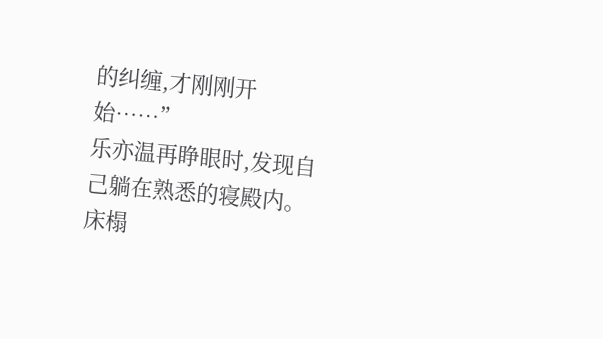的纠缠,才刚刚开始……”
乐亦温再睁眼时,发现自己躺在熟悉的寝殿内。
床榻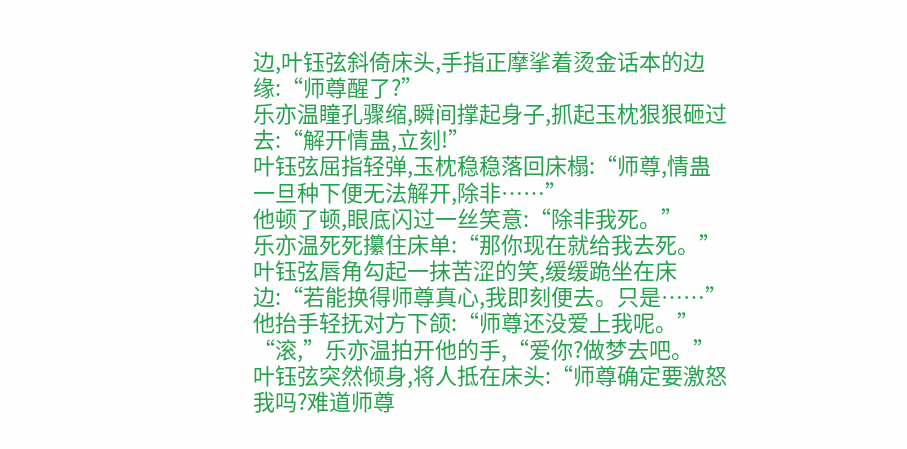边,叶钰弦斜倚床头,手指正摩挲着烫金话本的边缘:“师尊醒了?”
乐亦温瞳孔骤缩,瞬间撑起身子,抓起玉枕狠狠砸过去:“解开情蛊,立刻!”
叶钰弦屈指轻弹,玉枕稳稳落回床榻:“师尊,情蛊一旦种下便无法解开,除非……”
他顿了顿,眼底闪过一丝笑意:“除非我死。”
乐亦温死死攥住床单:“那你现在就给我去死。”
叶钰弦唇角勾起一抹苦涩的笑,缓缓跪坐在床边:“若能换得师尊真心,我即刻便去。只是……”
他抬手轻抚对方下颌:“师尊还没爱上我呢。”
“滚,”乐亦温拍开他的手,“爱你?做梦去吧。”
叶钰弦突然倾身,将人抵在床头:“师尊确定要激怒我吗?难道师尊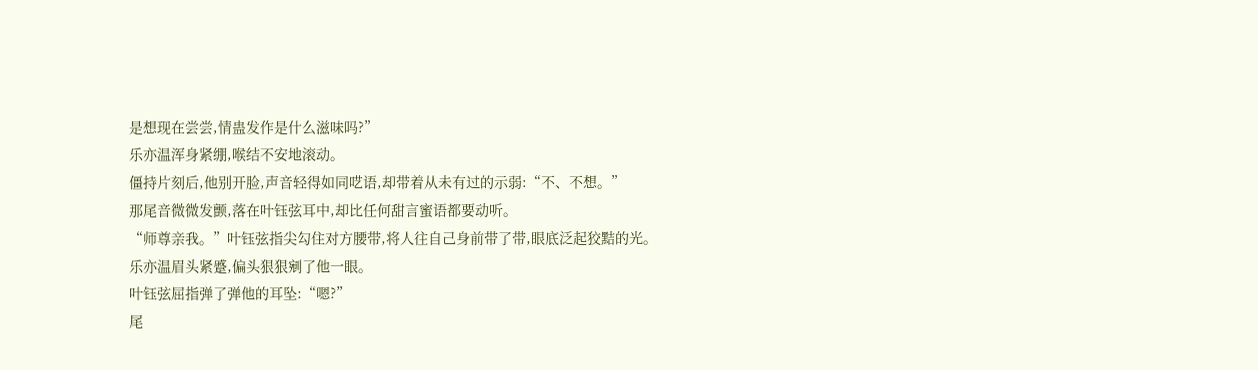是想现在尝尝,情蛊发作是什么滋味吗?”
乐亦温浑身紧绷,喉结不安地滚动。
僵持片刻后,他别开脸,声音轻得如同呓语,却带着从未有过的示弱:“不、不想。”
那尾音微微发颤,落在叶钰弦耳中,却比任何甜言蜜语都要动听。
“师尊亲我。”叶钰弦指尖勾住对方腰带,将人往自己身前带了带,眼底泛起狡黠的光。
乐亦温眉头紧蹙,偏头狠狠剜了他一眼。
叶钰弦屈指弹了弹他的耳坠:“嗯?”
尾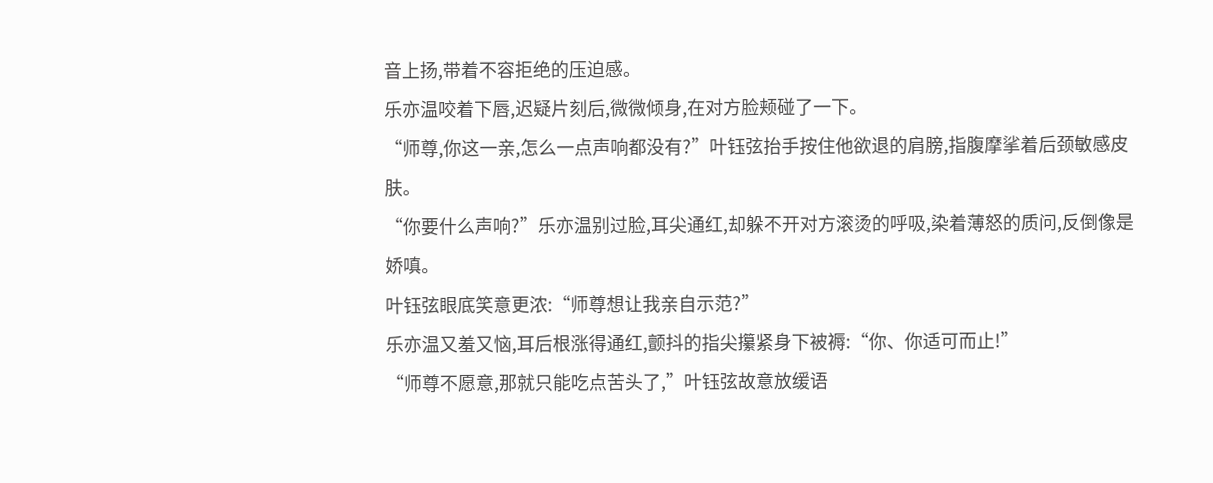音上扬,带着不容拒绝的压迫感。
乐亦温咬着下唇,迟疑片刻后,微微倾身,在对方脸颊碰了一下。
“师尊,你这一亲,怎么一点声响都没有?”叶钰弦抬手按住他欲退的肩膀,指腹摩挲着后颈敏感皮肤。
“你要什么声响?”乐亦温别过脸,耳尖通红,却躲不开对方滚烫的呼吸,染着薄怒的质问,反倒像是娇嗔。
叶钰弦眼底笑意更浓:“师尊想让我亲自示范?”
乐亦温又羞又恼,耳后根涨得通红,颤抖的指尖攥紧身下被褥:“你、你适可而止!”
“师尊不愿意,那就只能吃点苦头了,”叶钰弦故意放缓语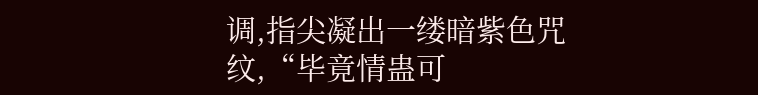调,指尖凝出一缕暗紫色咒纹,“毕竟情蛊可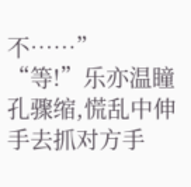不……”
“等!”乐亦温瞳孔骤缩,慌乱中伸手去抓对方手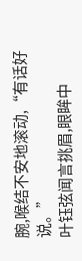腕,喉结不安地滚动,“有话好说。”
叶钰弦闻言挑眉,眼眸中